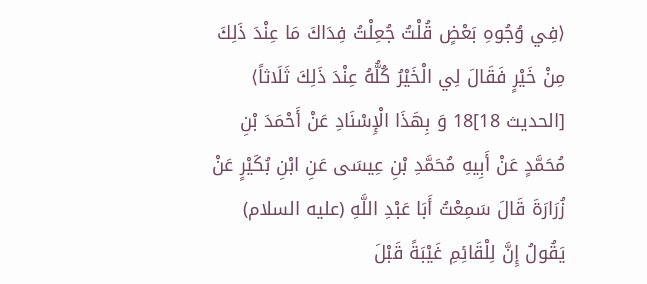⟨فِي وُجُوهِ بَعْضٍ قُلْتُ جُعِلْتُ فِدَاكَ مَا عِنْدَ ذَلِكَ مِنْ خَيْرٍ فَقَالَ لِي الْخَيْرُ كُلُّهُ عِنْدَ ذَلِكَ ثَلَاثاً⟩
[الحديث 18]18 وَ بِهَذَا الْإِسْنَادِ عَنْ أَحْمَدَ بْنِ مُحَمَّدٍ عَنْ أَبِيهِ مُحَمَّدِ بْنِ عِيسَى عَنِ ابْنِ بُكَيْرٍ عَنْ زُرَارَةَ قَالَ سَمِعْتُ أَبَا عَبْدِ اللَّهِ (عليه السلام) يَقُولُ إِنَّ لِلْقَائِمِ غَيْبَةً قَبْلَ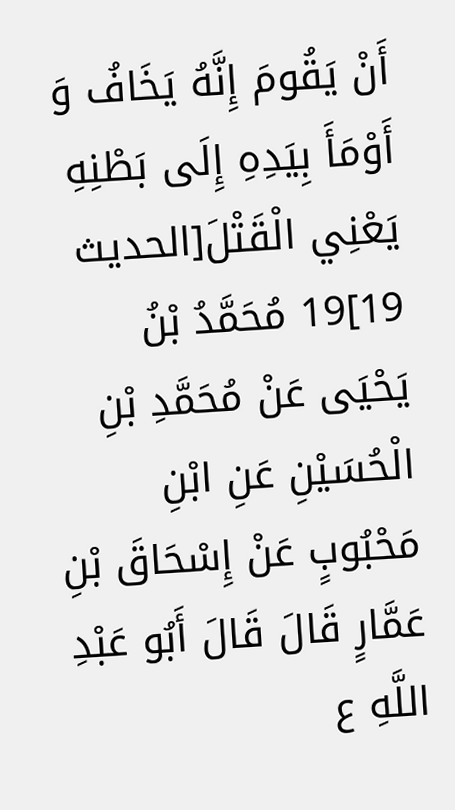أَنْ يَقُومَ إِنَّهُ يَخَافُ وَ أَوْمَأَ بِيَدِهِ إِلَى بَطْنِهِ يَعْنِي الْقَتْلَ[الحديث 19]19 مُحَمَّدُ بْنُ يَحْيَى عَنْ مُحَمَّدِ بْنِ الْحُسَيْنِ عَنِ ابْنِ مَحْبُوبٍ عَنْ إِسْحَاقَ بْنِ عَمَّارٍ قَالَ قَالَ أَبُو عَبْدِ اللَّهِ ع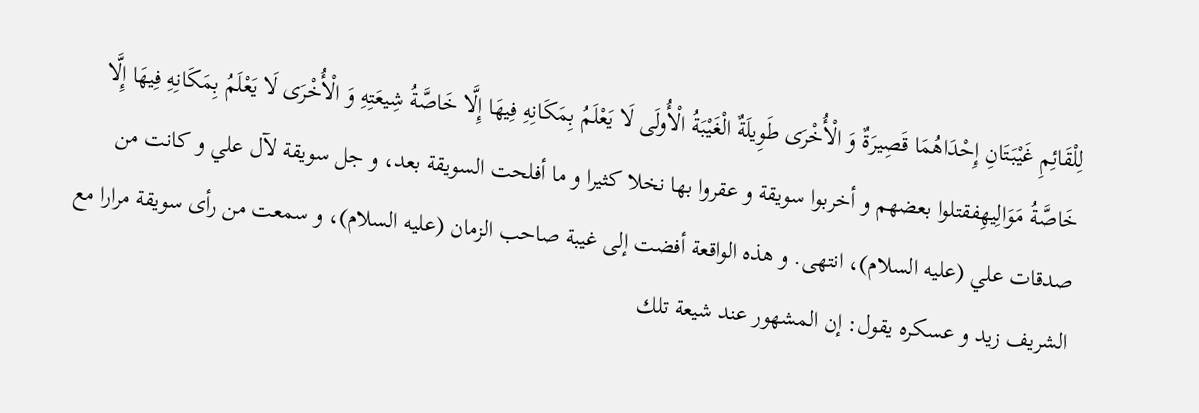لِلْقَائِمِ غَيْبَتَانِ إِحْدَاهُمَا قَصِيرَةٌ وَ الْأُخْرَى طَوِيلَةٌ الْغَيْبَةُ الْأُولَى لَا يَعْلَمُ بِمَكَانِهِ فِيهَا إِلَّا خَاصَّةُ شِيعَتِهِ وَ الْأُخْرَى لَا يَعْلَمُ بِمَكَانِهِ فِيهَا إِلَّا خَاصَّةُ مَوَالِيهِفقتلوا بعضهم و أخربوا سويقة و عقروا بها نخلا كثيرا و ما أفلحت السويقة بعد، و جل سويقة لآل علي و كانت من صدقات علي (عليه السلام)، انتهى. و هذه الواقعة أفضت إلى غيبة صاحب الزمان (عليه السلام)، و سمعت من رأى سويقة مرارا مع الشريف زيد و عسكره يقول: إن المشهور عند شيعة تلك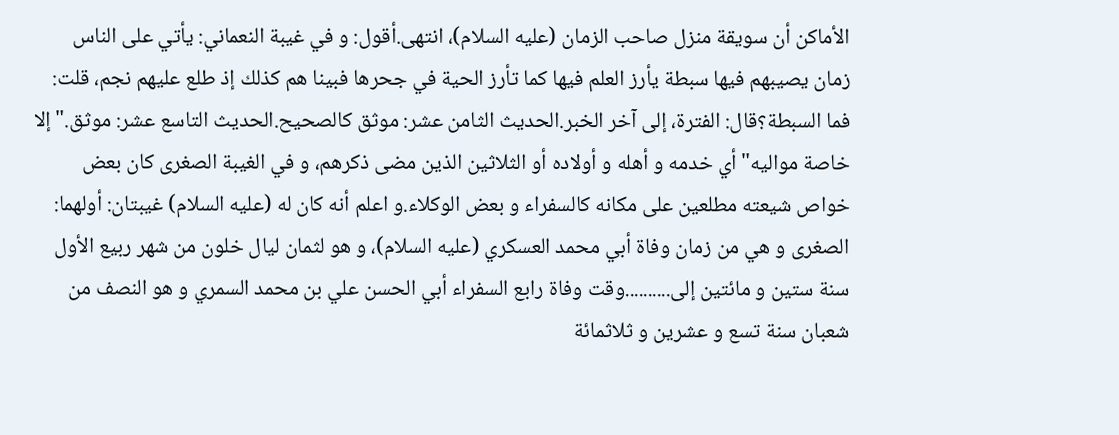الأماكن أن سويقة منزل صاحب الزمان (عليه السلام)، انتهى.أقول: و في غيبة النعماني: يأتي على الناس زمان يصيبهم فيها سبطة يأرز العلم فيها كما تأرز الحية في جحرها فبينا هم كذلك إذ طلع عليهم نجم، قلت: فما السبطة؟قال: الفترة، إلى آخر الخبر.الحديث الثامن عشر: موثق كالصحيح.الحديث التاسع عشر: موثق." إلا خاصة مواليه" أي خدمه و أهله و أولاده أو الثلاثين الذين مضى ذكرهم، و في الغيبة الصغرى كان بعض خواص شيعته مطلعين على مكانه كالسفراء و بعض الوكلاء.و اعلم أنه كان له (عليه السلام) غيبتان: أولهما: الصغرى و هي من زمان وفاة أبي محمد العسكري (عليه السلام)، و هو لثمان ليال خلون من شهر ربيع الأول سنة ستين و مائتين إلى..........وقت وفاة رابع السفراء أبي الحسن علي بن محمد السمري و هو النصف من شعبان سنة تسع و عشرين و ثلاثمائة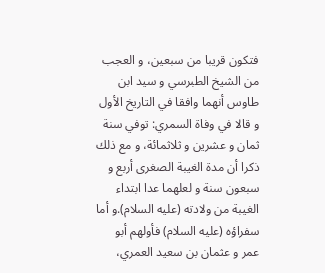فتكون قريبا من سبعين، و العجب من الشيخ الطبرسي و سيد ابن طاوس أنهما وافقا في التاريخ الأول و قالا في وفاة السمري: توفي سنة ثمان و عشرين و ثلاثمائة، و مع ذلك ذكرا أن مدة الغيبة الصغرى أربع و سبعون سنة و لعلهما عدا ابتداء الغيبة من ولادته (عليه السلام).و أما سفراؤه (عليه السلام) فأولهم أبو عمر و عثمان بن سعيد العمري،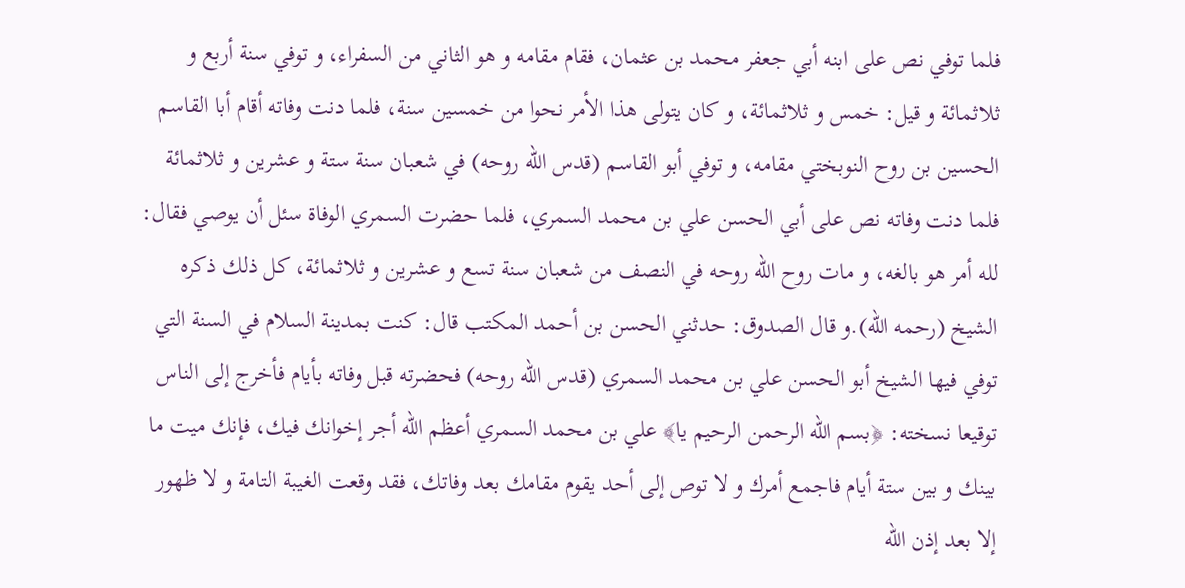فلما توفي نص على ابنه أبي جعفر محمد بن عثمان، فقام مقامه و هو الثاني من السفراء، و توفي سنة أربع و ثلاثمائة و قيل: خمس و ثلاثمائة، و كان يتولى هذا الأمر نحوا من خمسين سنة، فلما دنت وفاته أقام أبا القاسم الحسين بن روح النوبختي مقامه، و توفي أبو القاسم (قدس الله روحه) في شعبان سنة ستة و عشرين و ثلاثمائة فلما دنت وفاته نص على أبي الحسن علي بن محمد السمري، فلما حضرت السمري الوفاة سئل أن يوصي فقال: لله أمر هو بالغه، و مات روح الله روحه في النصف من شعبان سنة تسع و عشرين و ثلاثمائة، كل ذلك ذكره الشيخ (رحمه الله).و قال الصدوق: حدثني الحسن بن أحمد المكتب قال: كنت بمدينة السلام في السنة التي توفي فيها الشيخ أبو الحسن علي بن محمد السمري (قدس الله روحه) فحضرته قبل وفاته بأيام فأخرج إلى الناس توقيعا نسخته: ﴿بسم الله الرحمن الرحيم يا﴾ علي بن محمد السمري أعظم الله أجر إخوانك فيك، فإنك ميت ما بينك و بين ستة أيام فاجمع أمرك و لا توص إلى أحد يقوم مقامك بعد وفاتك، فقد وقعت الغيبة التامة و لا ظهور إلا بعد إذن الله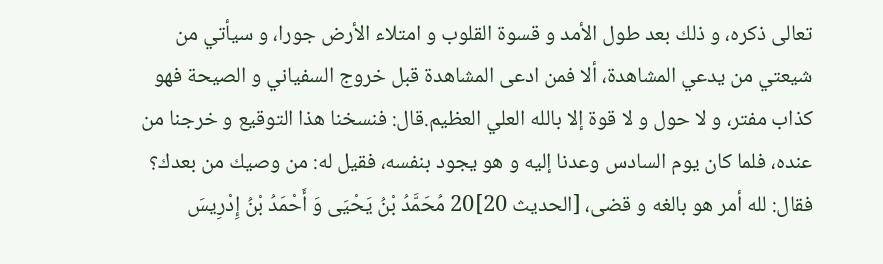تعالى ذكره، و ذلك بعد طول الأمد و قسوة القلوب و امتلاء الأرض جورا، و سيأتي من شيعتي من يدعي المشاهدة، ألا فمن ادعى المشاهدة قبل خروج السفياني و الصيحة فهو كذاب مفتر، و لا حول و لا قوة إلا بالله العلي العظيم.قال: فنسخنا هذا التوقيع و خرجنا من عنده، فلما كان يوم السادس وعدنا إليه و هو يجود بنفسه، فقيل له: من وصيك من بعدك؟ فقال: لله أمر هو بالغه و قضى، [الحديث 20]20 مُحَمَّدُ بْنُ يَحْيَى وَ أَحْمَدُ بْنُ إِدْرِيسَ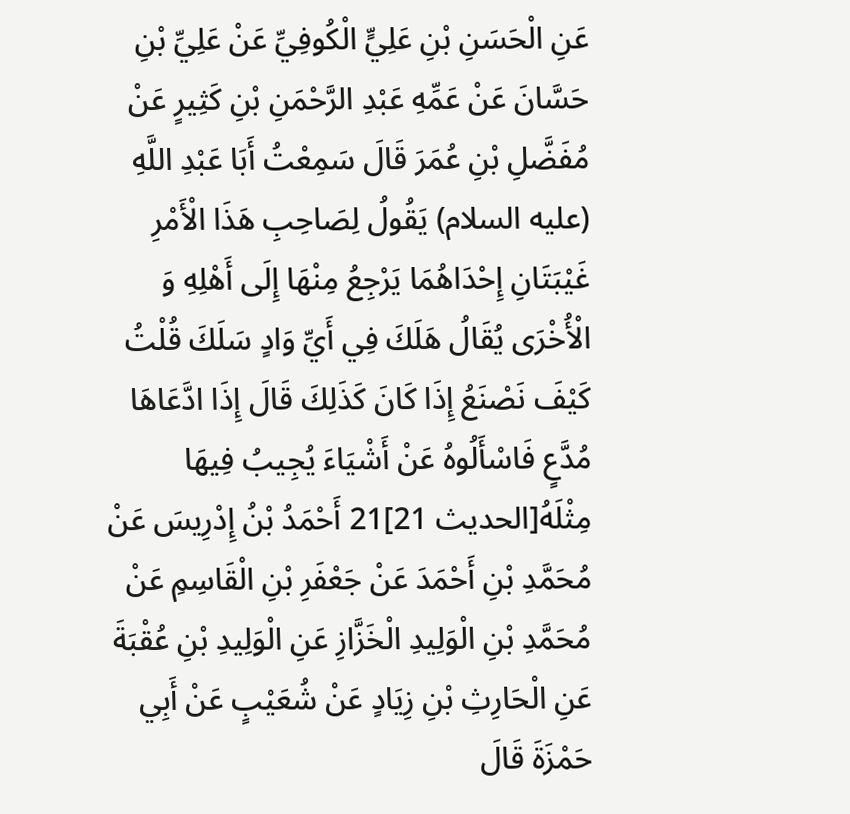عَنِ الْحَسَنِ بْنِ عَلِيٍّ الْكُوفِيِّ عَنْ عَلِيِّ بْنِ حَسَّانَ عَنْ عَمِّهِ عَبْدِ الرَّحْمَنِ بْنِ كَثِيرٍ عَنْ مُفَضَّلِ بْنِ عُمَرَ قَالَ سَمِعْتُ أَبَا عَبْدِ اللَّهِ (عليه السلام) يَقُولُ لِصَاحِبِ هَذَا الْأَمْرِ غَيْبَتَانِ إِحْدَاهُمَا يَرْجِعُ مِنْهَا إِلَى أَهْلِهِ وَ الْأُخْرَى يُقَالُ هَلَكَ فِي أَيِّ وَادٍ سَلَكَ قُلْتُ كَيْفَ نَصْنَعُ إِذَا كَانَ كَذَلِكَ قَالَ إِذَا ادَّعَاهَا مُدَّعٍ فَاسْأَلُوهُ عَنْ أَشْيَاءَ يُجِيبُ فِيهَا مِثْلَهُ[الحديث 21]21 أَحْمَدُ بْنُ إِدْرِيسَ عَنْ مُحَمَّدِ بْنِ أَحْمَدَ عَنْ جَعْفَرِ بْنِ الْقَاسِمِ عَنْ مُحَمَّدِ بْنِ الْوَلِيدِ الْخَزَّازِ عَنِ الْوَلِيدِ بْنِ عُقْبَةَ عَنِ الْحَارِثِ بْنِ زِيَادٍ عَنْ شُعَيْبٍ عَنْ أَبِي حَمْزَةَ قَالَ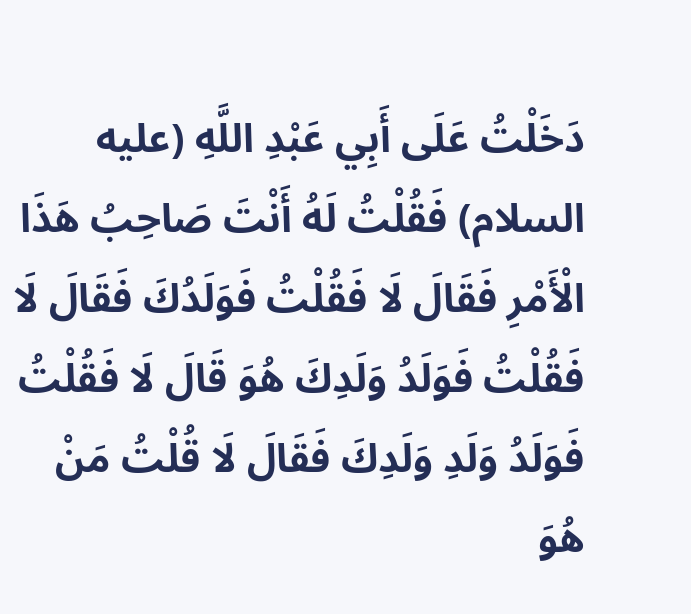دَخَلْتُ عَلَى أَبِي عَبْدِ اللَّهِ (عليه السلام) فَقُلْتُ لَهُ أَنْتَ صَاحِبُ هَذَا الْأَمْرِ فَقَالَ لَا فَقُلْتُ فَوَلَدُكَ فَقَالَ لَا فَقُلْتُ فَوَلَدُ وَلَدِكَ هُوَ قَالَ لَا فَقُلْتُ فَوَلَدُ وَلَدِ وَلَدِكَ فَقَالَ لَا قُلْتُ مَنْ هُوَ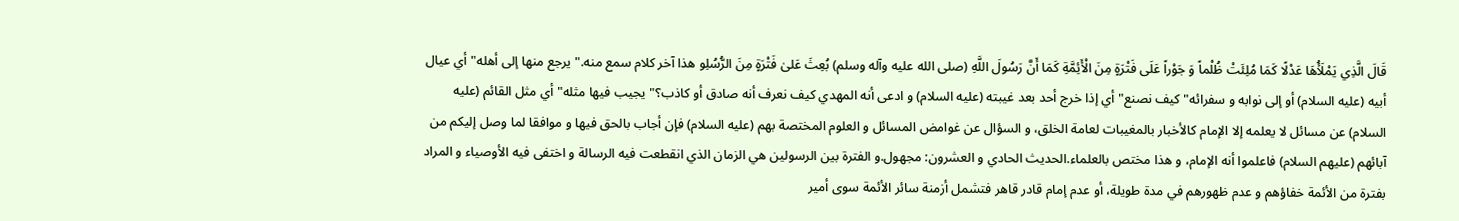قَالَ الَّذِي يَمْلَأُهَا عَدْلًا كَمَا مُلِئَتْ ظُلْماً وَ جَوْراً عَلَى فَتْرَةٍ مِنَ الْأَئِمَّةِ كَمَا أَنَّ رَسُولَ اللَّهِ (صلى الله عليه وآله وسلم) بُعِثَ عَلىٰ فَتْرَةٍ مِنَ الرُّسُلِو هذا آخر كلام سمع منه." يرجع منها إلى أهله" أي عيال أبيه (عليه السلام) أو إلى نوابه و سفرائه" كيف نصنع" أي إذا خرج أحد بعد غيبته (عليه السلام) و ادعى أنه المهدي كيف نعرف أنه صادق أو كاذب؟" يجيب فيها مثله" أي مثل القائم (عليه السلام) عن مسائل لا يعلمه إلا الإمام كالأخبار بالمغيبات لعامة الخلق، و السؤال عن غوامض المسائل و العلوم المختصة بهم (عليه السلام) فإن أجاب بالحق فيها و موافقا لما وصل إليكم من آبائهم (عليهم السلام) فاعلموا أنه الإمام، و هذا مختص بالعلماء.الحديث الحادي و العشرون: مجهول.و الفترة بين الرسولين هي الزمان الذي انقطعت فيه الرسالة و اختفى فيه الأوصياء و المراد بفترة من الأئمة خفاؤهم و عدم ظهورهم في مدة طويلة، أو عدم إمام قادر قاهر فتشمل أزمنة سائر الأئمة سوى أمير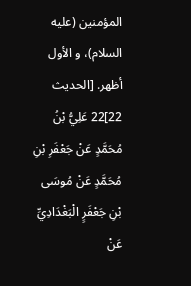المؤمنين (عليه السلام)، و الأول أظهر. [الحديث 22]22 عَلِيُّ بْنُ مُحَمَّدٍ عَنْ جَعْفَرِ بْنِ مُحَمَّدٍ عَنْ مُوسَى بْنِ جَعْفَرٍ الْبَغْدَادِيِّ عَنْ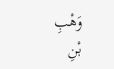وَهْبِ بْنِ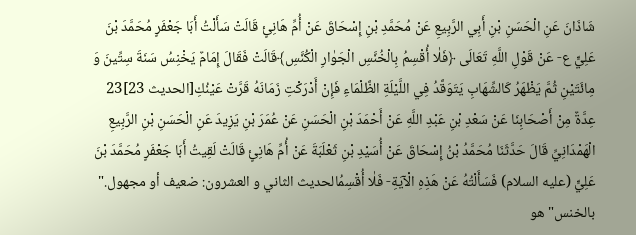شَاذَانَ عَنِ الْحَسَنِ بْنِ أَبِي الرَّبِيعِ عَنْ مُحَمَّدِ بْنِ إِسْحَاقَ عَنْ أُمِّ هَانِئٍ قَالَتْ سَأَلْتُ أَبَا جَعْفَرٍ مُحَمَّدَ بْنَ عَلِيٍّ ع- عَنْ قَوْلِ اللَّهِ تَعَالَى ﴿فَلٰا أُقْسِمُ بِالْخُنَّسِ الْجَوٰارِ الْكُنَّسِ﴾قَالَتْ فَقَالَ إِمَامٌ يَخْنِسُ سَنَةَ سِتِّينَ وَ مِائَتَيْنِ ثُمَّ يَظْهَرُ كَالشِّهَابِ يَتَوَقَّدُ فِي اللَّيْلَةِ الظَّلْمَاءِ فَإِنْ أَدْرَكْتِ زَمَانَهُ قَرَّتْ عَيْنُكِ[الحديث 23]23 عِدَّةٌ مِنْ أَصْحَابِنَا عَنْ سَعْدِ بْنِ عَبْدِ اللَّهِ عَنْ أَحْمَدَ بْنِ الْحَسَنِ عَنْ عُمَرَ بْنِ يَزِيدَ عَنِ الْحَسَنِ بْنِ الرَّبِيعِ الْهَمْدَانِيِّ قَالَ حَدَّثَنَا مُحَمَّدُ بْنُ إِسْحَاقَ عَنْ أُسَيْدِ بْنِ ثَعْلَبَةَ عَنْ أُمِّ هَانِئٍ قَالَتْ لَقِيتُ أَبَا جَعْفَرٍ مُحَمَّدَ بْنَ عَلِيٍّ (عليه السلام) فَسَأَلْتُهُ عَنْ هَذِهِ الْآيَةِ- فَلٰا أُقْسِمُالحديث الثاني و العشرون: ضعيف أو مجهول." بالخنس" هو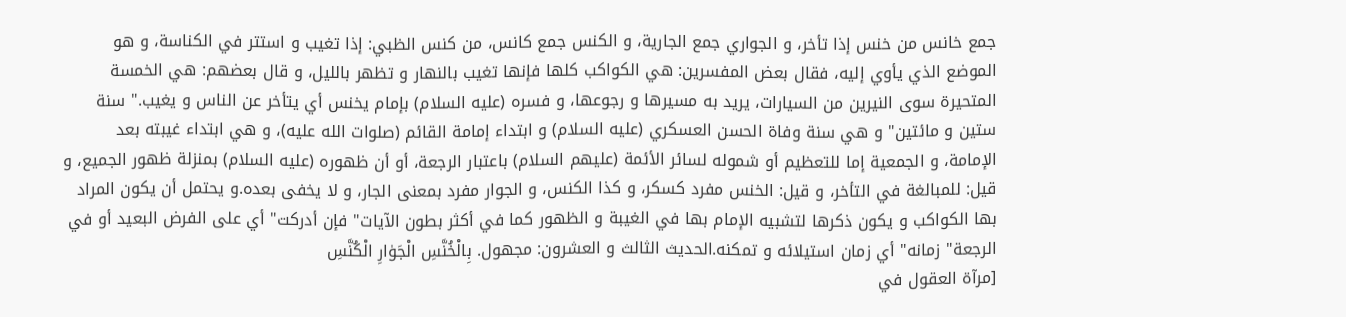جمع خانس من خنس إذا تأخر، و الجواري جمع الجارية، و الكنس جمع كانس، من كنس الظبي: إذا تغيب و استتر في الكناسة، و هو الموضع الذي يأوي إليه، فقال بعض المفسرين: هي الكواكب كلها فإنها تغيب بالنهار و تظهر بالليل، و قال بعضهم: هي الخمسة المتحيرة سوى النيرين من السيارات، يريد به مسيرها و رجوعها، و فسره (عليه السلام) بإمام يخنس أي يتأخر عن الناس و يغيب." سنة ستين و مائتين" و هي سنة وفاة الحسن العسكري (عليه السلام) و ابتداء إمامة القائم (صلوات الله عليه)، و هي ابتداء غيبته بعد الإمامة، و الجمعية إما للتعظيم أو شموله لسائر الأئمة (عليهم السلام) باعتبار الرجعة، أو أن ظهوره (عليه السلام) بمنزلة ظهور الجميع، و قيل: للمبالغة في التأخر، و قيل: الخنس مفرد كسكر، و كذا الكنس، و الجوار مفرد بمعنى الجار، و لا يخفى بعده.و يحتمل أن يكون المراد بها الكواكب و يكون ذكرها لتشبيه الإمام بها في الغيبة و الظهور كما في أكثر بطون الآيات" فإن أدركت" أي على الفرض البعيد أو في الرجعة" زمانه" أي زمان استيلائه و تمكنه.الحديث الثالث و العشرون: مجهول. بِالْخُنَّسِ الْجَوٰارِ الْكُنَّسِ
[مرآة العقول في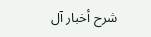شرح أخبار آل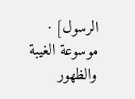الرسول] · موسوعة الغيبة والظهور